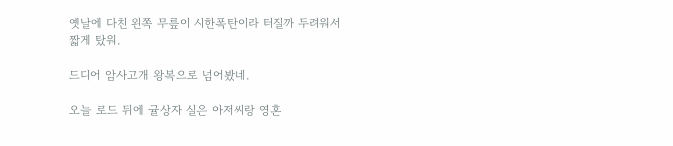옛날에 다친 왼쪽 무릎이 시한폭탄이라 터질까 두려워서 짧게 탔워.

드디어 암사고개 왕복으로 넘어봤네.

오늘 로드 뒤에 귤상자 실은 아저씨랑 영혼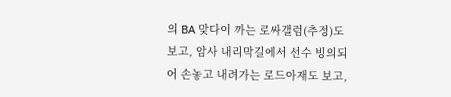의 BA 맞다이 까는 로싸갤럼(추정)도 보고, 암사 내리막길에서 선수 빙의되어 손놓고 내려가는 로드아재도 보고,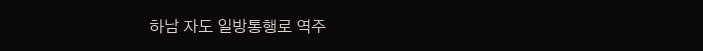하남 자도 일방통행로 역주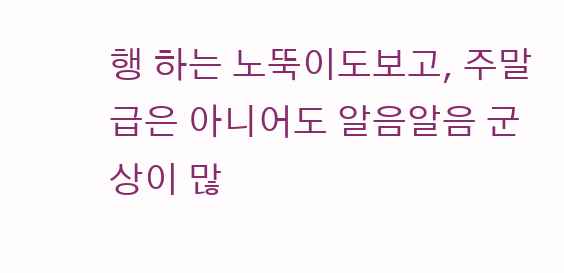행 하는 노뚝이도보고, 주말급은 아니어도 알음알음 군상이 많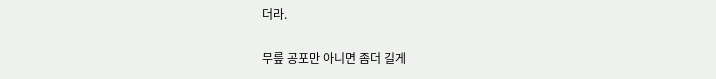더라.

무릎 공포만 아니면 좀더 길게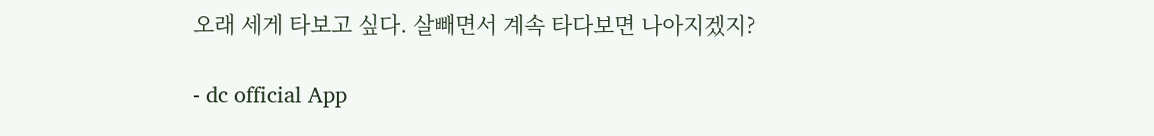오래 세게 타보고 싶다. 살빼면서 계속 타다보면 나아지겠지?

- dc official App